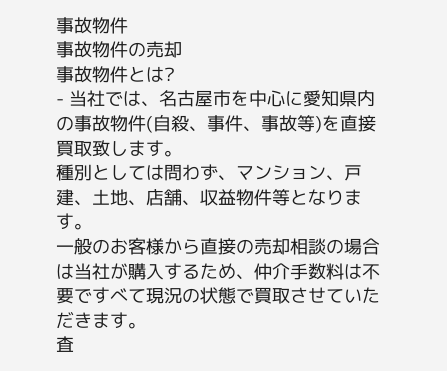事故物件
事故物件の売却
事故物件とは?
- 当社では、名古屋市を中心に愛知県内の事故物件(自殺、事件、事故等)を直接買取致します。
種別としては問わず、マンション、戸建、土地、店舗、収益物件等となります。
一般のお客様から直接の売却相談の場合は当社が購入するため、仲介手数料は不要ですべて現況の状態で買取させていただきます。
査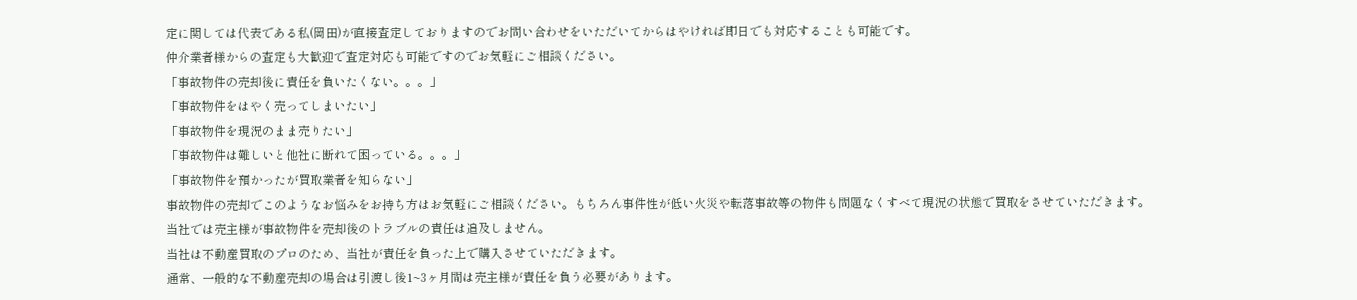定に関しては代表である私(岡田)が直接査定しておりますのでお問い合わせをいただいてからはやければ即日でも対応することも可能です。
仲介業者様からの査定も大歓迎で査定対応も可能ですのでお気軽にご相談ください。
「事故物件の売却後に責任を負いたくない。。。」
「事故物件をはやく売ってしまいたい」
「事故物件を現況のまま売りたい」
「事故物件は難しいと他社に断れて困っている。。。」
「事故物件を預かったが買取業者を知らない」
事故物件の売却でこのようなお悩みをお持ち方はお気軽にご相談ください。もちろん事件性が低い火災や転落事故等の物件も問題なくすべて現況の状態で買取をさせていただきます。
当社では売主様が事故物件を売却後のトラブルの責任は追及しません。
当社は不動産買取のプロのため、当社が責任を負った上で購入させていただきます。
通常、一般的な不動産売却の場合は引渡し後1~3ヶ月間は売主様が責任を負う必要があります。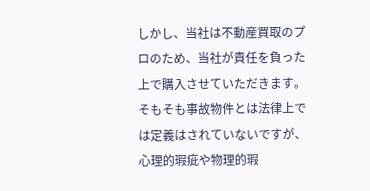しかし、当社は不動産買取のプロのため、当社が責任を負った上で購入させていただきます。
そもそも事故物件とは法律上では定義はされていないですが、心理的瑕疵や物理的瑕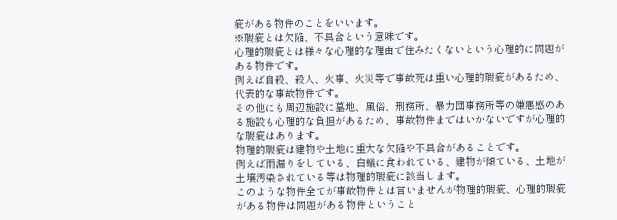疵がある物件のことをいいます。
※瑕疵とは欠陥、不具合という意味です。
心理的瑕疵とは様々な心理的な理由で住みたくないという心理的に問題がある物件です。
例えば自殺、殺人、火事、火災等で事故死は重い心理的瑕疵があるため、代表的な事故物件です。
その他にも周辺施設に墓地、風俗、刑務所、暴力団事務所等の嫌悪感のある施設も心理的な負担があるため、事故物件まではいかないですが心理的な瑕疵はあります。
物理的瑕疵は建物や土地に重大な欠陥や不具合があることです。
例えば雨漏りをしている、白蟻に食われている、建物が傾ている、土地が土壌汚染されている等は物理的瑕疵に該当します。
このような物件全てが事故物件とは言いませんが物理的瑕疵、心理的瑕疵がある物件は問題がある物件ということ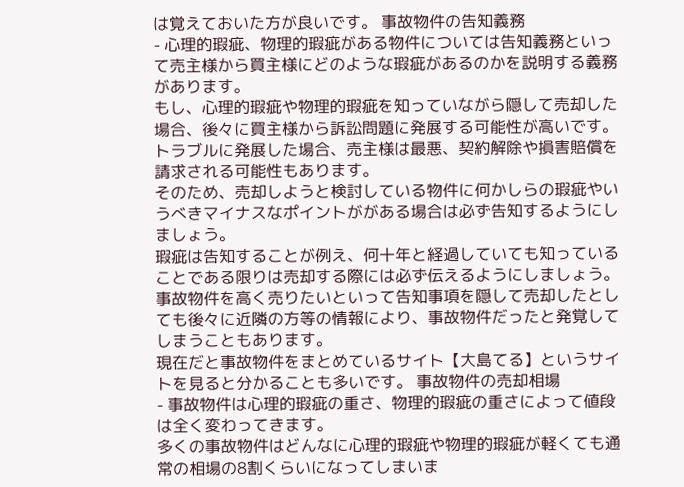は覚えておいた方が良いです。 事故物件の告知義務
- 心理的瑕疵、物理的瑕疵がある物件については告知義務といって売主様から買主様にどのような瑕疵があるのかを説明する義務があります。
もし、心理的瑕疵や物理的瑕疵を知っていながら隠して売却した場合、後々に買主様から訴訟問題に発展する可能性が高いです。
トラブルに発展した場合、売主様は最悪、契約解除や損害賠償を請求される可能性もあります。
そのため、売却しようと検討している物件に何かしらの瑕疵やいうべきマイナスなポイントががある場合は必ず告知するようにしましょう。
瑕疵は告知することが例え、何十年と経過していても知っていることである限りは売却する際には必ず伝えるようにしましょう。
事故物件を高く売りたいといって告知事項を隠して売却したとしても後々に近隣の方等の情報により、事故物件だったと発覚してしまうこともあります。
現在だと事故物件をまとめているサイト【大島てる】というサイトを見ると分かることも多いです。 事故物件の売却相場
- 事故物件は心理的瑕疵の重さ、物理的瑕疵の重さによって値段は全く変わってきます。
多くの事故物件はどんなに心理的瑕疵や物理的瑕疵が軽くても通常の相場の8割くらいになってしまいま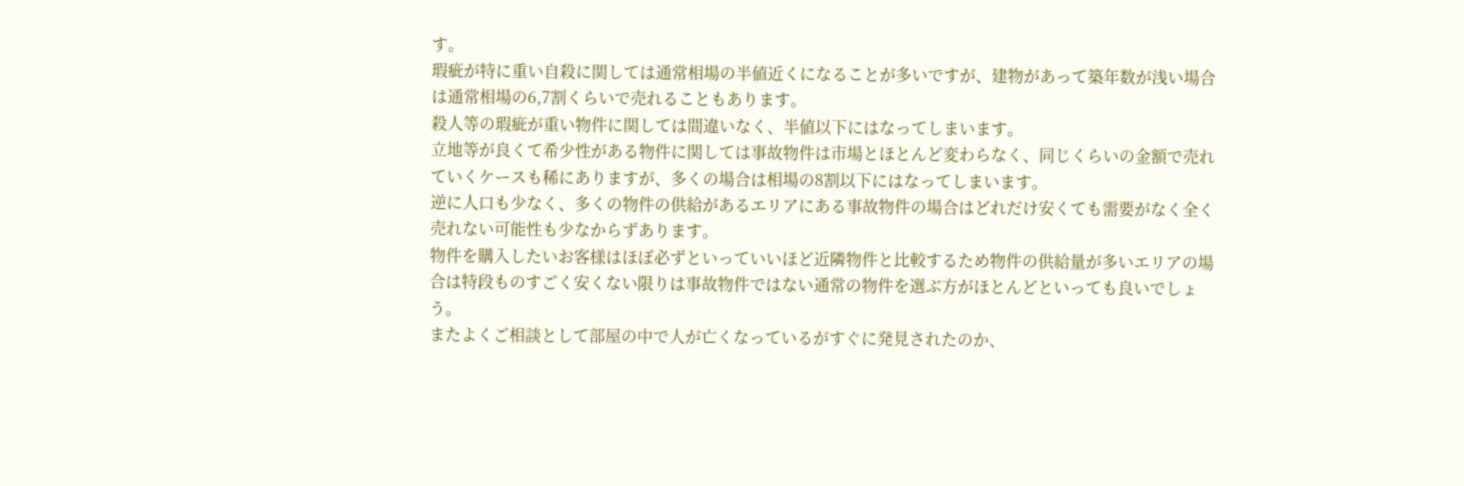す。
瑕疵が特に重い自殺に関しては通常相場の半値近くになることが多いですが、建物があって築年数が浅い場合は通常相場の6,7割くらいで売れることもあります。
殺人等の瑕疵が重い物件に関しては間違いなく、半値以下にはなってしまいます。
立地等が良くて希少性がある物件に関しては事故物件は市場とほとんど変わらなく、同じくらいの金額で売れていくケースも稀にありますが、多くの場合は相場の8割以下にはなってしまいます。
逆に人口も少なく、多くの物件の供給があるエリアにある事故物件の場合はどれだけ安くても需要がなく全く売れない可能性も少なからずあります。
物件を購入したいお客様はほぼ必ずといっていいほど近隣物件と比較するため物件の供給量が多いエリアの場合は特段ものすごく安くない限りは事故物件ではない通常の物件を選ぶ方がほとんどといっても良いでしょう。
またよくご相談として部屋の中で人が亡くなっているがすぐに発見されたのか、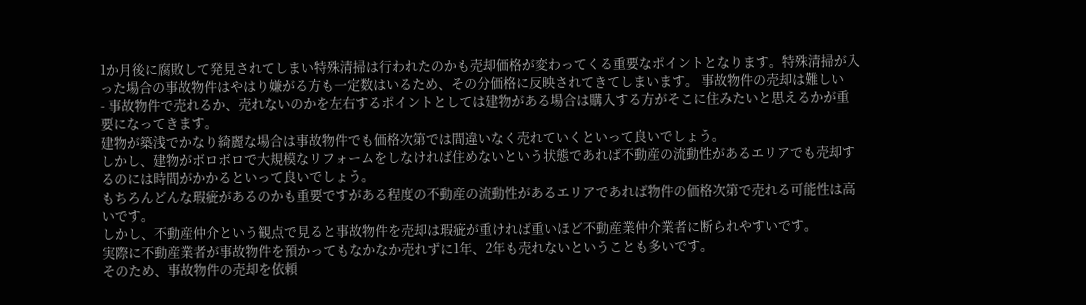1か月後に腐敗して発見されてしまい特殊清掃は行われたのかも売却価格が変わってくる重要なポイントとなります。特殊清掃が入った場合の事故物件はやはり嫌がる方も一定数はいるため、その分価格に反映されてきてしまいます。 事故物件の売却は難しい
- 事故物件で売れるか、売れないのかを左右するポイントとしては建物がある場合は購入する方がそこに住みたいと思えるかが重要になってきます。
建物が築浅でかなり綺麗な場合は事故物件でも価格次第では間違いなく売れていくといって良いでしょう。
しかし、建物がボロボロで大規模なリフォームをしなければ住めないという状態であれば不動産の流動性があるエリアでも売却するのには時間がかかるといって良いでしょう。
もちろんどんな瑕疵があるのかも重要ですがある程度の不動産の流動性があるエリアであれば物件の価格次第で売れる可能性は高いです。
しかし、不動産仲介という観点で見ると事故物件を売却は瑕疵が重ければ重いほど不動産業仲介業者に断られやすいです。
実際に不動産業者が事故物件を預かってもなかなか売れずに1年、2年も売れないということも多いです。
そのため、事故物件の売却を依頼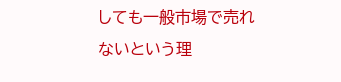しても一般市場で売れないという理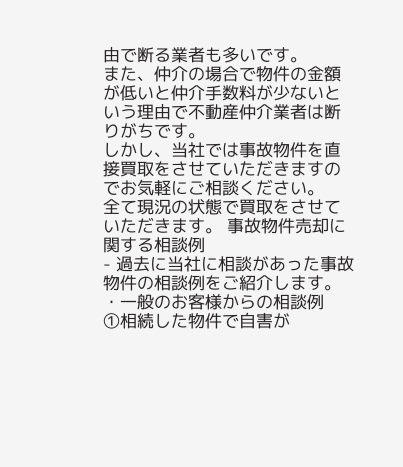由で断る業者も多いです。
また、仲介の場合で物件の金額が低いと仲介手数料が少ないという理由で不動産仲介業者は断りがちです。
しかし、当社では事故物件を直接買取をさせていただきますのでお気軽にご相談ください。
全て現況の状態で買取をさせていただきます。 事故物件売却に関する相談例
- 過去に当社に相談があった事故物件の相談例をご紹介します。
・一般のお客様からの相談例
①相続した物件で自害が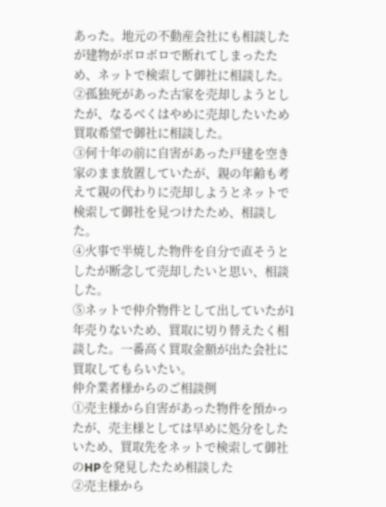あった。地元の不動産会社にも相談したが建物がボロボロで断れてしまったため、ネットで検索して御社に相談した。
②孤独死があった古家を売却しようとしたが、なるべくはやめに売却したいため買取希望で御社に相談した。
③何十年の前に自害があった戸建を空き家のまま放置していたが、親の年齢も考えて親の代わりに売却しようとネットで検索して御社を見つけたため、相談した。
④火事で半焼した物件を自分で直そうとしたが断念して売却したいと思い、相談した。
⑤ネットで仲介物件として出していたが1年売りないため、買取に切り替えたく相談した。一番高く買取金額が出た会社に買取してもらいたい。
仲介業者様からのご相談例
①売主様から自害があった物件を預かったが、売主様としては早めに処分をしたいため、買取先をネットで検索して御社のHPを発見したため相談した
②売主様から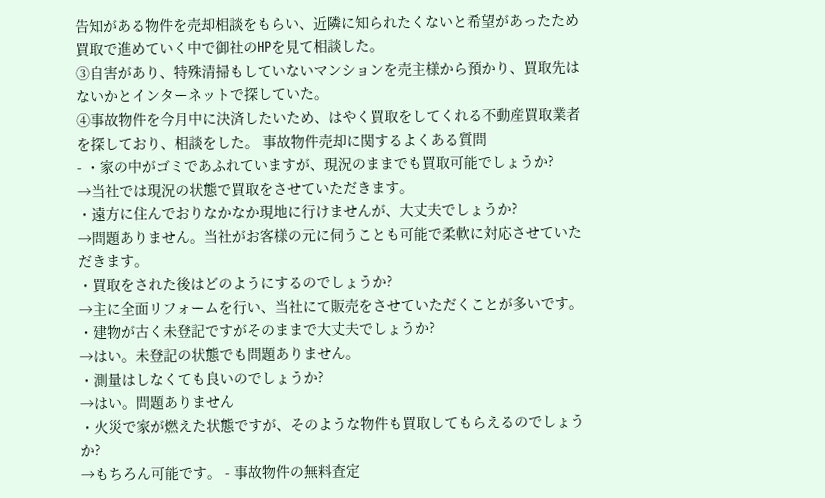告知がある物件を売却相談をもらい、近隣に知られたくないと希望があったため買取で進めていく中で御社のHPを見て相談した。
③自害があり、特殊清掃もしていないマンションを売主様から預かり、買取先はないかとインターネットで探していた。
④事故物件を今月中に決済したいため、はやく買取をしてくれる不動産買取業者を探しており、相談をした。 事故物件売却に関するよくある質問
- ・家の中がゴミであふれていますが、現況のままでも買取可能でしょうか?
→当社では現況の状態で買取をさせていただきます。
・遠方に住んでおりなかなか現地に行けませんが、大丈夫でしょうか?
→問題ありません。当社がお客様の元に伺うことも可能で柔軟に対応させていただきます。
・買取をされた後はどのようにするのでしょうか?
→主に全面リフォームを行い、当社にて販売をさせていただくことが多いです。
・建物が古く未登記ですがそのままで大丈夫でしょうか?
→はい。未登記の状態でも問題ありません。
・測量はしなくても良いのでしょうか?
→はい。問題ありません
・火災で家が燃えた状態ですが、そのような物件も買取してもらえるのでしょうか?
→もちろん可能です。 - 事故物件の無料査定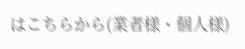はこちらから(業者様・個人様)